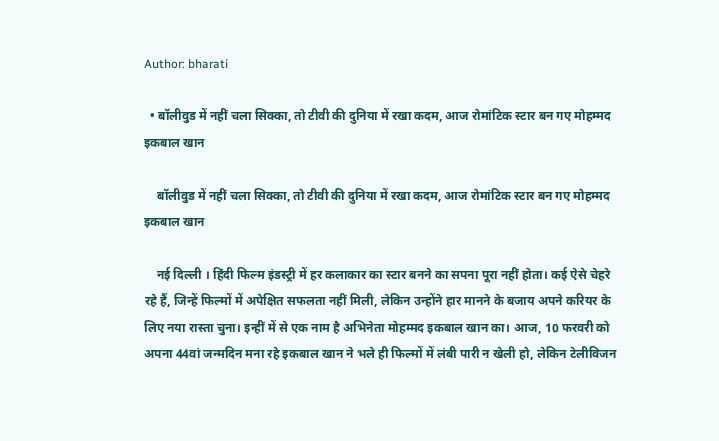Author: bharati

  • बॉलीवुड में नहीं चला सिक्का, तो टीवी की दुनिया में रखा कदम, आज रोमांटिक स्टार बन गए मोहम्मद इकबाल खान

    बॉलीवुड में नहीं चला सिक्का, तो टीवी की दुनिया में रखा कदम, आज रोमांटिक स्टार बन गए मोहम्मद इकबाल खान

    नई दिल्‍ली । हिंदी फिल्म इंडस्ट्री में हर कलाकार का स्‍टार बनने का सपना पूरा नहीं होता। कई ऐसे चेहरे रहे हैं, जिन्हें फिल्मों में अपेक्षित सफलता नहीं मिली, लेकिन उन्होंने हार मानने के बजाय अपने करियर के लिए नया रास्ता चुना। इन्हीं में से एक नाम है अभिनेता मोहम्मद इकबाल खान का। आज, 10 फरवरी को अपना 44वां जन्मदिन मना रहे इकबाल खान ने भले ही फिल्मों में लंबी पारी न खेली हो, लेकिन टेलीविजन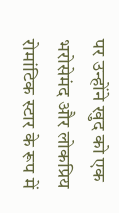पर उन्होंने खुद को एक भरोसेमंद और लोकप्रिय रोमांटिक स्टार के रूप में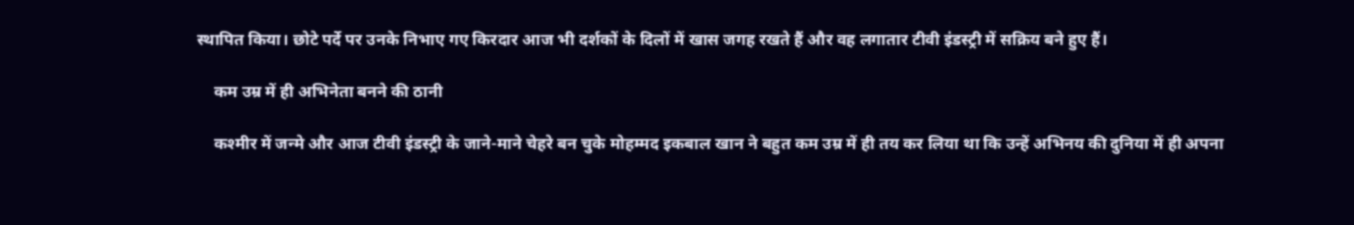स्थापित किया। छोटे पर्दे पर उनके निभाए गए किरदार आज भी दर्शकों के दिलों में खास जगह रखते हैं और वह लगातार टीवी इंडस्ट्री में सक्रिय बने हुए हैं।

    कम उम्र में ही अभिनेता बनने की ठानी

    कश्मीर में जन्मे और आज टीवी इंडस्ट्री के जाने-माने चेहरे बन चुके मोहम्मद इकबाल खान ने बहुत कम उम्र में ही तय कर लिया था कि उन्हें अभिनय की दुनिया में ही अपना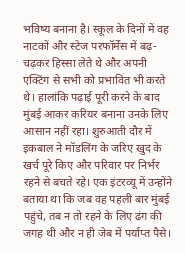भविष्य बनाना है। स्कूल के दिनों में वह नाटकों और स्टेज परफॉर्मेंस में बढ़-चढ़कर हिस्सा लेते थे और अपनी एक्टिंग से सभी को प्रभावित भी करते थे। हालांकि पढ़ाई पूरी करने के बाद मुंबई आकर करियर बनाना उनके लिए आसान नहीं रहा। शुरुआती दौर में इकबाल ने मॉडलिंग के जरिए खुद के खर्च पूरे किए और परिवार पर निर्भर रहने से बचते रहे। एक इंटरव्यू में उन्होंने बताया था कि जब वह पहली बार मुंबई पहुंचे, तब न तो रहने के लिए ढंग की जगह थी और न ही जेब में पर्याप्त पैसे।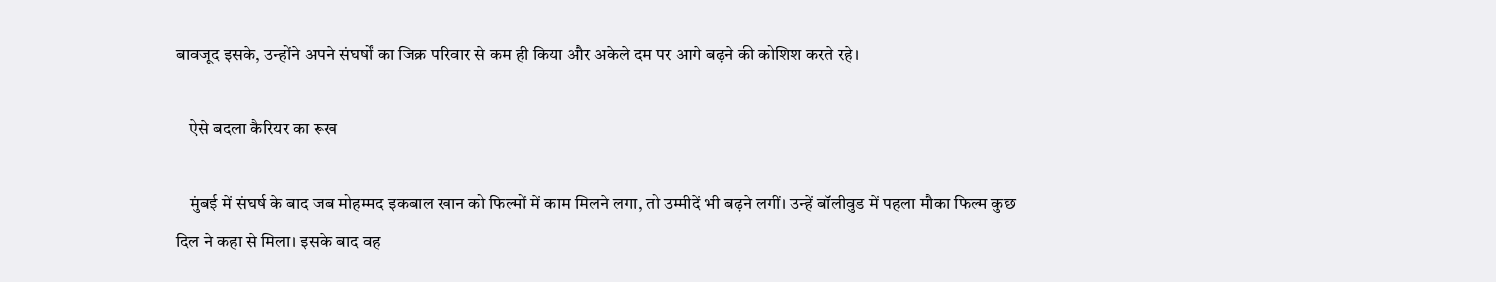बावजूद इसके, उन्होंने अपने संघर्षों का जिक्र परिवार से कम ही किया और अकेले दम पर आगे बढ़ने की कोशिश करते रहे।

    ऐसे बदला कैरियर का रूख

    मुंबई में संघर्ष के बाद जब मोहम्मद इकबाल खान को फिल्मों में काम मिलने लगा, तो उम्मीदें भी बढ़ने लगीं। उन्हें बॉलीवुड में पहला मौका फिल्म कुछ दिल ने कहा से मिला। इसके बाद वह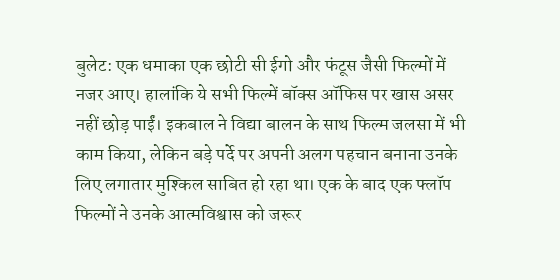बुलेट: एक धमाका एक छोटी सी ईगो और फंटूस जैसी फिल्मों में नजर आए। हालांकि ये सभी फिल्में बॉक्स ऑफिस पर खास असर नहीं छोड़ पाईं। इकबाल ने विद्या बालन के साथ फिल्म जलसा में भी काम किया, लेकिन बड़े पर्दे पर अपनी अलग पहचान बनाना उनके लिए लगातार मुश्किल साबित हो रहा था। एक के बाद एक फ्लॉप फिल्मों ने उनके आत्मविश्वास को जरूर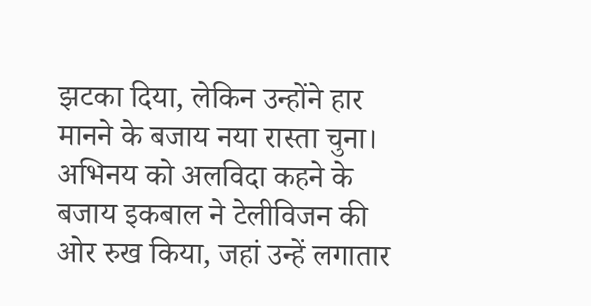झटका दिया, लेकिन उन्होंने हार मानने के बजाय नया रास्ता चुना। अभिनय को अलविदा कहने के बजाय इकबाल ने टेलीविजन की ओर रुख किया, जहां उन्हें लगातार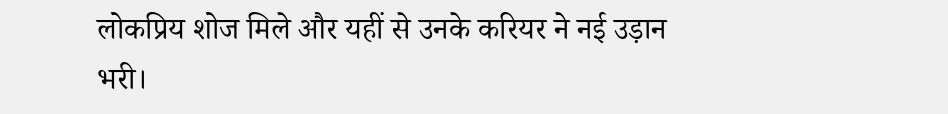लोकप्रिय शोज मिले और यहीं से उनके करियर ने नई उड़ान भरी।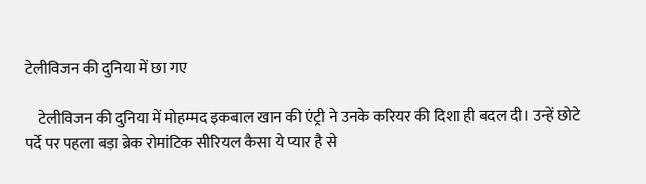टेलीविजन की दुनिया में छा गए

    टेलीविजन की दुनिया में मोहम्मद इकबाल खान की एंट्री ने उनके करियर की दिशा ही बदल दी। उन्हें छोटे पर्दे पर पहला बड़ा ब्रेक रोमांटिक सीरियल कैसा ये प्यार है से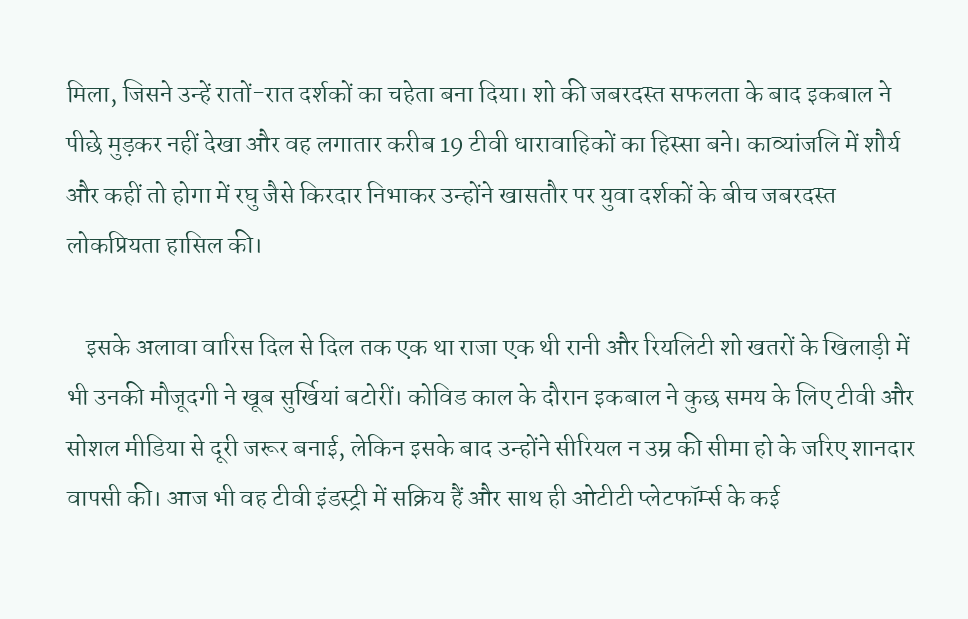मिला, जिसने उन्हें रातों-रात दर्शकों का चहेता बना दिया। शो की जबरदस्त सफलता के बाद इकबाल ने पीछे मुड़कर नहीं देखा और वह लगातार करीब 19 टीवी धारावाहिकों का हिस्सा बने। काव्यांजलि में शौर्य और कहीं तो होगा में रघु जैसे किरदार निभाकर उन्होंने खासतौर पर युवा दर्शकों के बीच जबरदस्त लोकप्रियता हासिल की।

    इसके अलावा वारिस दिल से दिल तक एक था राजा एक थी रानी और रियलिटी शो खतरों के खिलाड़ी में भी उनकी मौजूदगी ने खूब सुर्खियां बटोरीं। कोविड काल के दौरान इकबाल ने कुछ समय के लिए टीवी और सोशल मीडिया से दूरी जरूर बनाई, लेकिन इसके बाद उन्होंने सीरियल न उम्र की सीमा हो के जरिए शानदार वापसी की। आज भी वह टीवी इंडस्ट्री में सक्रिय हैं और साथ ही ओटीटी प्लेटफॉर्म्स के कई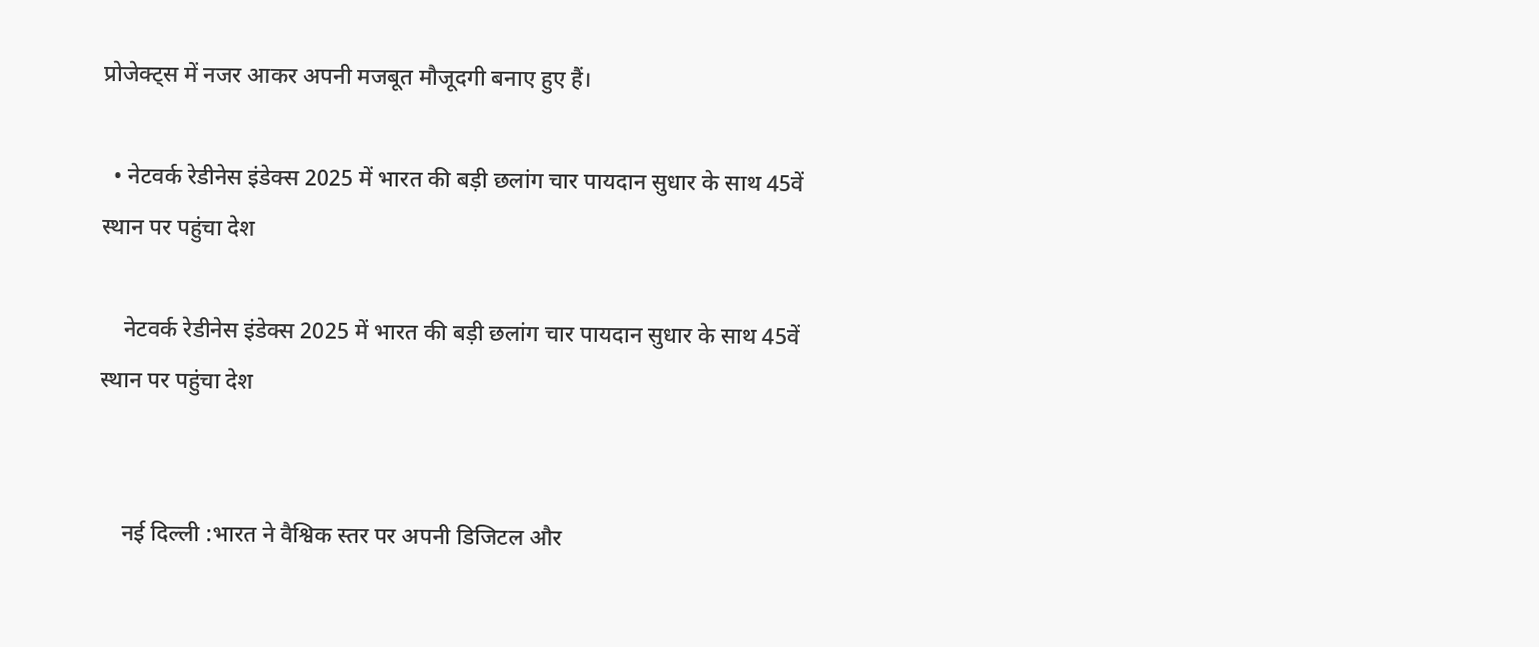प्रोजेक्ट्स में नजर आकर अपनी मजबूत मौजूदगी बनाए हुए हैं।

  • नेटवर्क रेडीनेस इंडेक्स 2025 में भारत की बड़ी छलांग चार पायदान सुधार के साथ 45वें स्थान पर पहुंचा देश

    नेटवर्क रेडीनेस इंडेक्स 2025 में भारत की बड़ी छलांग चार पायदान सुधार के साथ 45वें स्थान पर पहुंचा देश


    नई दिल्ली :भारत ने वैश्विक स्तर पर अपनी डिजिटल और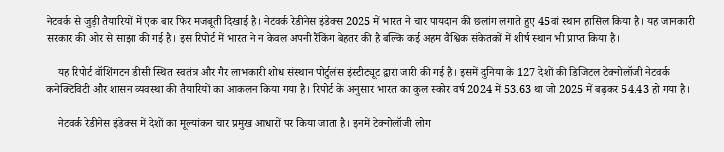नेटवर्क से जुड़ी तैयारियों में एक बार फिर मजबूती दिखाई है। नेटवर्क रेडीनेस इंडेक्स 2025 में भारत ने चार पायदान की छलांग लगाते हुए 45वां स्थान हासिल किया है। यह जानकारी सरकार की ओर से साझा की गई है। इस रिपोर्ट में भारत ने न केवल अपनी रैंकिंग बेहतर की है बल्कि कई अहम वैश्विक संकेतकों में शीर्ष स्थान भी प्राप्त किया है।

    यह रिपोर्ट वॉशिंगटन डीसी स्थित स्वतंत्र और गैर लाभकारी शोध संस्थान पोर्टुलंस इंस्टीट्यूट द्वारा जारी की गई है। इसमें दुनिया के 127 देशों की डिजिटल टेक्नोलॉजी नेटवर्क कनेक्टिविटी और शासन व्यवस्था की तैयारियों का आकलन किया गया है। रिपोर्ट के अनुसार भारत का कुल स्कोर वर्ष 2024 में 53.63 था जो 2025 में बढ़कर 54.43 हो गया है।

    नेटवर्क रेडीनेस इंडेक्स में देशों का मूल्यांकन चार प्रमुख आधारों पर किया जाता है। इनमें टेक्नोलॉजी लोग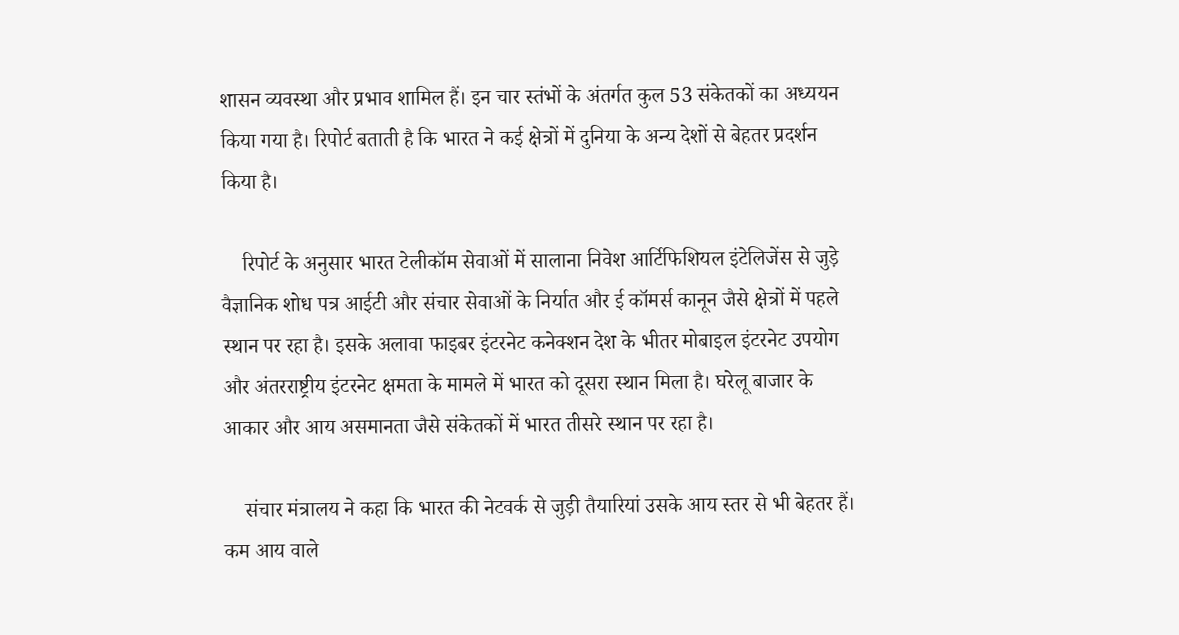शासन व्यवस्था और प्रभाव शामिल हैं। इन चार स्तंभों के अंतर्गत कुल 53 संकेतकों का अध्ययन किया गया है। रिपोर्ट बताती है कि भारत ने कई क्षेत्रों में दुनिया के अन्य देशों से बेहतर प्रदर्शन किया है।

    रिपोर्ट के अनुसार भारत टेलीकॉम सेवाओं में सालाना निवेश आर्टिफिशियल इंटेलिजेंस से जुड़े वैज्ञानिक शोध पत्र आईटी और संचार सेवाओं के निर्यात और ई कॉमर्स कानून जैसे क्षेत्रों में पहले स्थान पर रहा है। इसके अलावा फाइबर इंटरनेट कनेक्शन देश के भीतर मोबाइल इंटरनेट उपयोग और अंतरराष्ट्रीय इंटरनेट क्षमता के मामले में भारत को दूसरा स्थान मिला है। घरेलू बाजार के आकार और आय असमानता जैसे संकेतकों में भारत तीसरे स्थान पर रहा है।

    संचार मंत्रालय ने कहा कि भारत की नेटवर्क से जुड़ी तैयारियां उसके आय स्तर से भी बेहतर हैं। कम आय वाले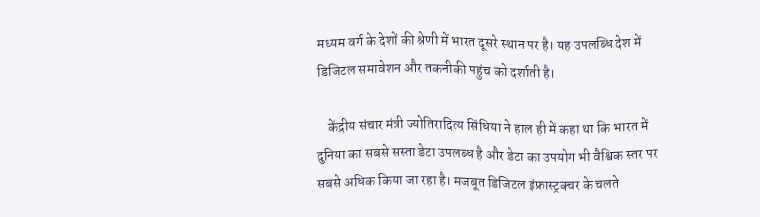मध्यम वर्ग के देशों की श्रेणी में भारत दूसरे स्थान पर है। यह उपलब्धि देश में डिजिटल समावेशन और तकनीकी पहुंच को दर्शाती है।

    केंद्रीय संचार मंत्री ज्योतिरादित्य सिंधिया ने हाल ही में कहा था कि भारत में दुनिया का सबसे सस्ता डेटा उपलब्ध है और डेटा का उपयोग भी वैश्विक स्तर पर सबसे अधिक किया जा रहा है। मजबूत डिजिटल इंफ्रास्ट्रक्चर के चलते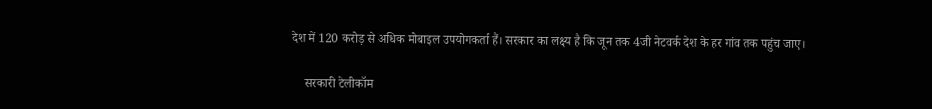देश में 120 करोड़ से अधिक मोबाइल उपयोगकर्ता हैं। सरकार का लक्ष्य है कि जून तक 4जी नेटवर्क देश के हर गांव तक पहुंच जाए।

    सरकारी टेलीकॉम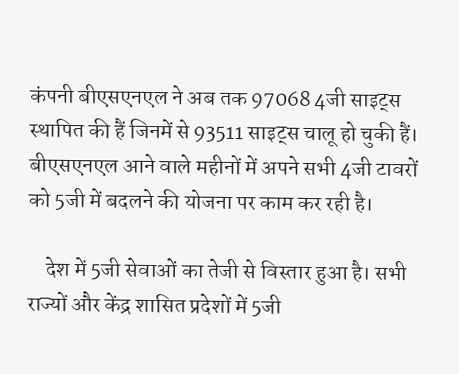कंपनी बीएसएनएल ने अब तक 97068 4जी साइट्स स्थापित की हैं जिनमें से 93511 साइट्स चालू हो चुकी हैं। बीएसएनएल आने वाले महीनों में अपने सभी 4जी टावरों को 5जी में बदलने की योजना पर काम कर रही है।

    देश में 5जी सेवाओं का तेजी से विस्तार हुआ है। सभी राज्यों और केंद्र शासित प्रदेशों में 5जी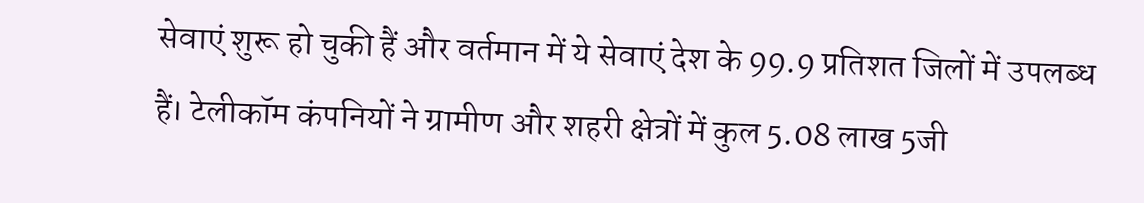सेवाएं शुरू हो चुकी हैं और वर्तमान में ये सेवाएं देश के 99.9 प्रतिशत जिलों में उपलब्ध हैं। टेलीकॉम कंपनियों ने ग्रामीण और शहरी क्षेत्रों में कुल 5.08 लाख 5जी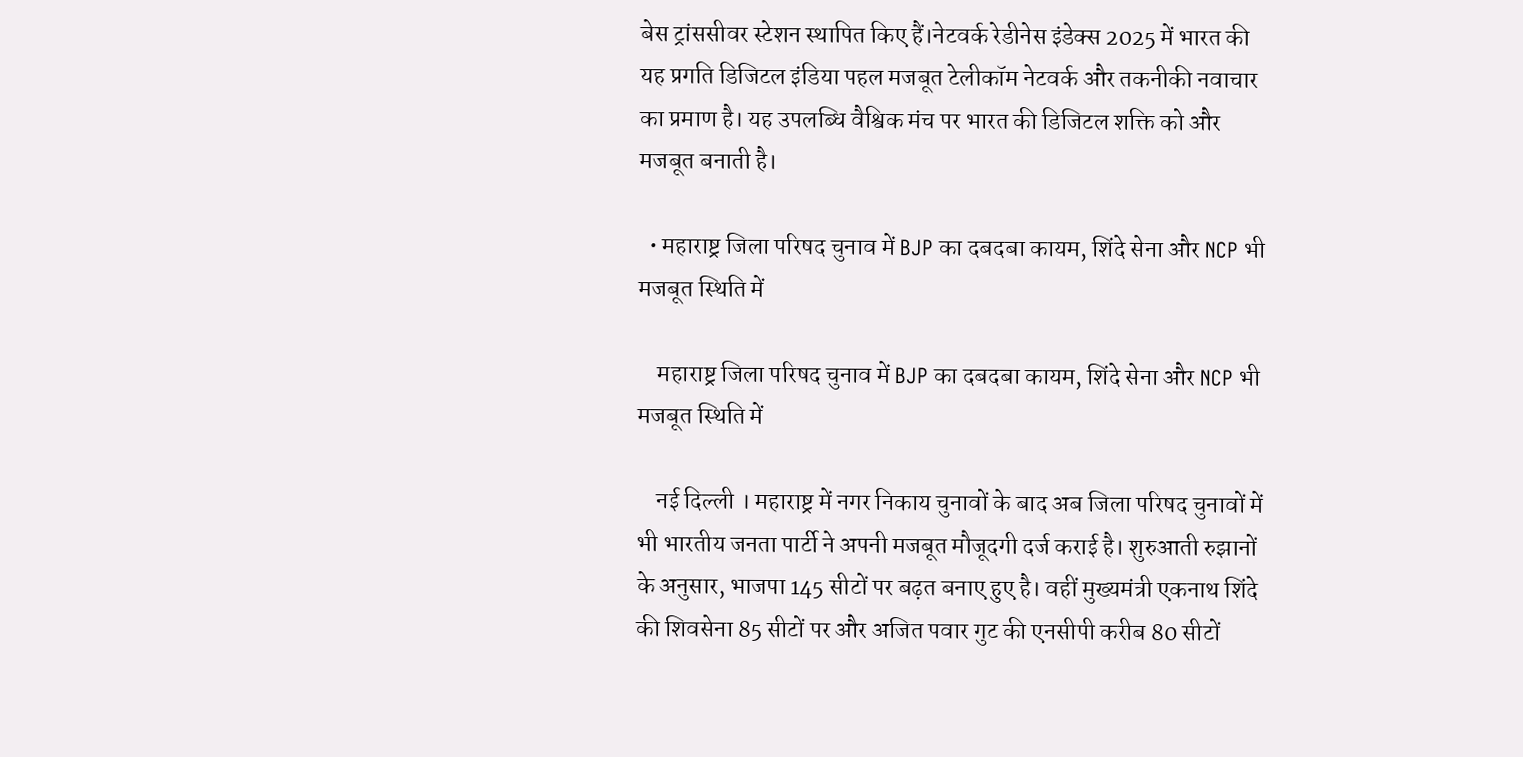बेस ट्रांससीवर स्टेशन स्थापित किए हैं।नेटवर्क रेडीनेस इंडेक्स 2025 में भारत की यह प्रगति डिजिटल इंडिया पहल मजबूत टेलीकॉम नेटवर्क और तकनीकी नवाचार का प्रमाण है। यह उपलब्धि वैश्विक मंच पर भारत की डिजिटल शक्ति को और मजबूत बनाती है।

  • महाराष्ट्र जिला परिषद चुनाव में BJP का दबदबा कायम, शिंदे सेना और NCP भी मजबूत स्थिति में

    महाराष्ट्र जिला परिषद चुनाव में BJP का दबदबा कायम, शिंदे सेना और NCP भी मजबूत स्थिति में

    नई दिल्‍ली । महाराष्ट्र में नगर निकाय चुनावों के बाद अब जिला परिषद चुनावों में भी भारतीय जनता पार्टी ने अपनी मजबूत मौजूदगी दर्ज कराई है। शुरुआती रुझानों के अनुसार, भाजपा 145 सीटों पर बढ़त बनाए हुए है। वहीं मुख्यमंत्री एकनाथ शिंदे की शिवसेना 85 सीटों पर और अजित पवार गुट की एनसीपी करीब 80 सीटों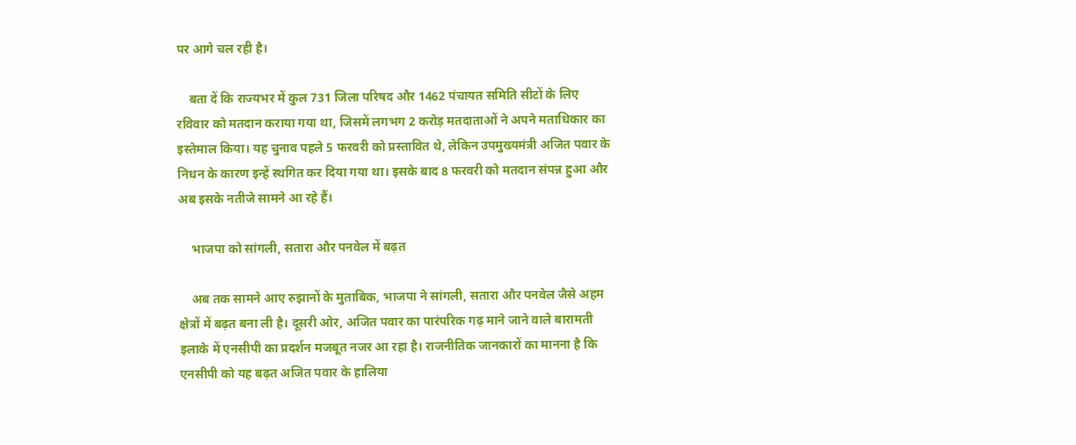पर आगे चल रही है।

    बता दें कि राज्यभर में कुल 731 जिला परिषद और 1462 पंचायत समिति सीटों के लिए रविवार को मतदान कराया गया था, जिसमें लगभग 2 करोड़ मतदाताओं ने अपने मताधिकार का इस्तेमाल किया। यह चुनाव पहले 5 फरवरी को प्रस्तावित थे, लेकिन उपमुख्यमंत्री अजित पवार के निधन के कारण इन्हें स्थगित कर दिया गया था। इसके बाद 8 फरवरी को मतदान संपन्न हुआ और अब इसके नतीजे सामने आ रहे हैं।

    भाजपा को सांगली, सतारा और पनवेल में बढ़त

    अब तक सामने आए रुझानों के मुताबिक, भाजपा ने सांगली, सतारा और पनवेल जैसे अहम क्षेत्रों में बढ़त बना ली है। दूसरी ओर, अजित पवार का पारंपरिक गढ़ माने जाने वाले बारामती इलाके में एनसीपी का प्रदर्शन मजबूत नजर आ रहा है। राजनीतिक जानकारों का मानना है कि एनसीपी को यह बढ़त अजित पवार के हालिया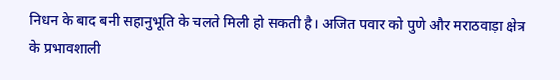निधन के बाद बनी सहानुभूति के चलते मिली हो सकती है। अजित पवार को पुणे और मराठवाड़ा क्षेत्र के प्रभावशाली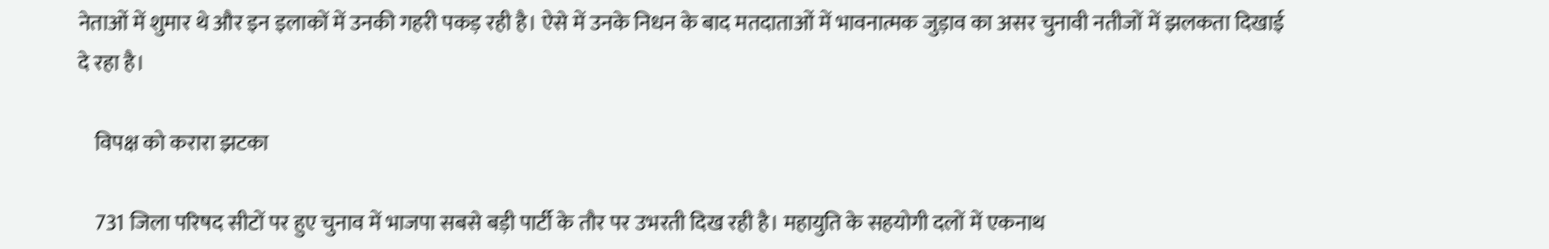नेताओं में शुमार थे और इन इलाकों में उनकी गहरी पकड़ रही है। ऐसे में उनके निधन के बाद मतदाताओं में भावनात्मक जुड़ाव का असर चुनावी नतीजों में झलकता दिखाई दे रहा है।

    विपक्ष को करारा झटका

    731 जिला परिषद सीटों पर हुए चुनाव में भाजपा सबसे बड़ी पार्टी के तौर पर उभरती दिख रही है। महायुति के सहयोगी दलों में एकनाथ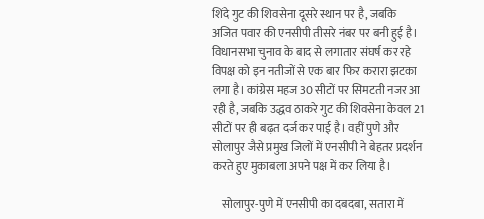शिंदे गुट की शिवसेना दूसरे स्थान पर है, जबकि अजित पवार की एनसीपी तीसरे नंबर पर बनी हुई है। विधानसभा चुनाव के बाद से लगातार संघर्ष कर रहे विपक्ष को इन नतीजों से एक बार फिर करारा झटका लगा है। कांग्रेस महज 30 सीटों पर सिमटती नजर आ रही है, जबकि उद्धव ठाकरे गुट की शिवसेना केवल 21 सीटों पर ही बढ़त दर्ज कर पाई है। वहीं पुणे और सोलापुर जैसे प्रमुख जिलों में एनसीपी ने बेहतर प्रदर्शन करते हुए मुकाबला अपने पक्ष में कर लिया है।

    सोलापुर-पुणे में एनसीपी का दबदबा, सतारा में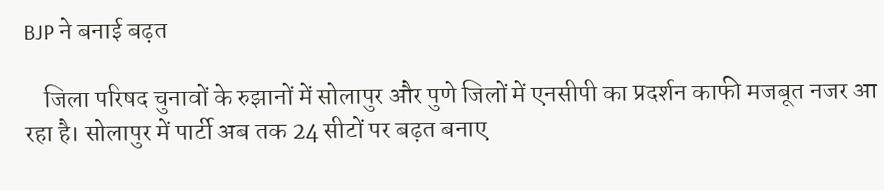BJP ने बनाई बढ़त

    जिला परिषद चुनावों के रुझानों में सोलापुर और पुणे जिलों में एनसीपी का प्रदर्शन काफी मजबूत नजर आ रहा है। सोलापुर में पार्टी अब तक 24 सीटों पर बढ़त बनाए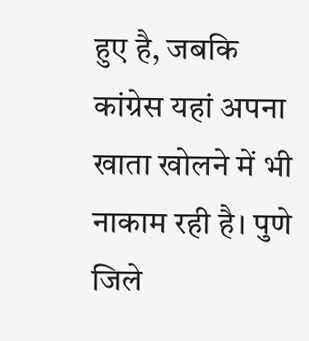हुए है, जबकि कांग्रेस यहां अपना खाता खोलने में भी नाकाम रही है। पुणे जिले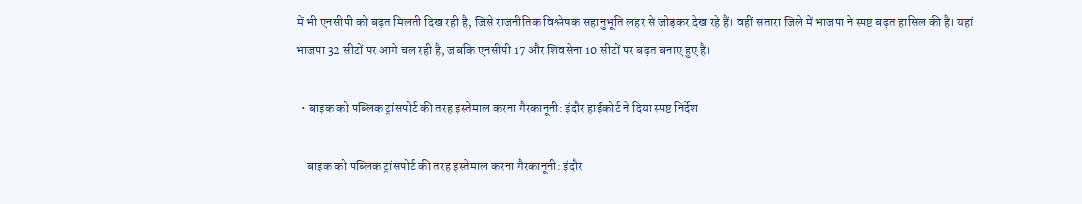में भी एनसीपी को बढ़त मिलती दिख रही है, जिसे राजनीतिक विश्लेषक सहानुभूति लहर से जोड़कर देख रहे हैं। वहीं सतारा जिले में भाजपा ने स्पष्ट बढ़त हासिल की है। यहां भाजपा 32 सीटों पर आगे चल रही है, जबकि एनसीपी 17 और शिवसेना 10 सीटों पर बढ़त बनाए हुए है।

  • बाइक को पब्लिक ट्रांसपोर्ट की तरह इस्तेमाल करना गैरकानूनी: इंदौर हाईकोर्ट ने दिया स्पष्ट निर्देश

    बाइक को पब्लिक ट्रांसपोर्ट की तरह इस्तेमाल करना गैरकानूनी: इंदौर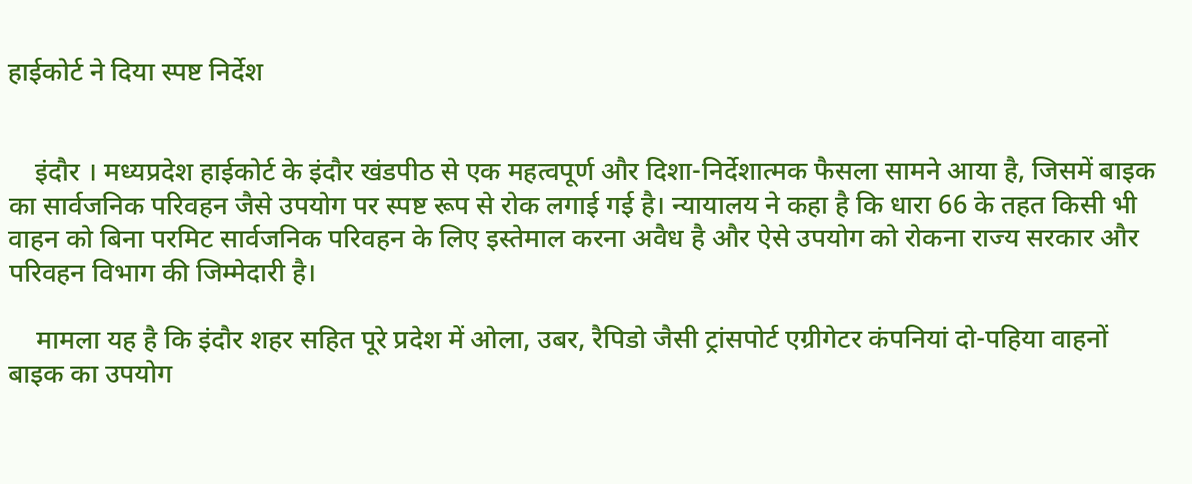हाईकोर्ट ने दिया स्पष्ट निर्देश


    इंदौर । मध्यप्रदेश हाईकोर्ट के इंदौर खंडपीठ से एक महत्वपूर्ण और दिशा-निर्देशात्मक फैसला सामने आया है, जिसमें बाइक का सार्वजनिक परिवहन जैसे उपयोग पर स्पष्ट रूप से रोक लगाई गई है। न्यायालय ने कहा है कि धारा 66 के तहत किसी भी वाहन को बिना परमिट सार्वजनिक परिवहन के लिए इस्तेमाल करना अवैध है और ऐसे उपयोग को रोकना राज्य सरकार और परिवहन विभाग की जिम्मेदारी है।

    मामला यह है कि इंदौर शहर सहित पूरे प्रदेश में ओला, उबर, रैपिडो जैसी ट्रांसपोर्ट एग्रीगेटर कंपनियां दो-पहिया वाहनों बाइक का उपयोग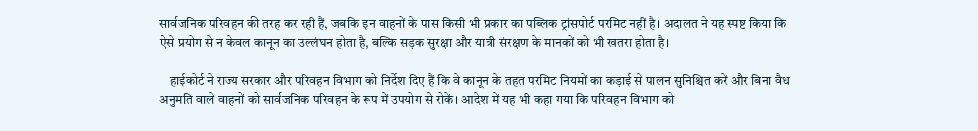सार्वजनिक परिवहन की तरह कर रही हैं, जबकि इन वाहनों के पास किसी भी प्रकार का पब्लिक ट्रांसपोर्ट परमिट नहीं है। अदालत ने यह स्पष्ट किया कि ऐसे प्रयोग से न केवल कानून का उल्लंघन होता है, बल्कि सड़क सुरक्षा और यात्री संरक्षण के मानकों को भी खतरा होता है।

    हाईकोर्ट ने राज्य सरकार और परिवहन विभाग को निर्देश दिए हैं कि वे कानून के तहत परमिट नियमों का कड़ाई से पालन सुनिश्चित करें और बिना वैध अनुमति वाले वाहनों को सार्वजनिक परिवहन के रूप में उपयोग से रोकें। आदेश में यह भी कहा गया कि परिवहन विभाग को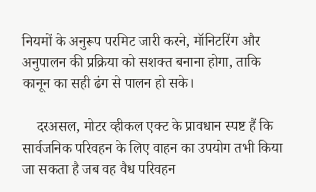नियमों के अनुरूप परमिट जारी करने, मॉनिटरिंग और अनुपालन की प्रक्रिया को सशक्त बनाना होगा, ताकि कानून का सही ढंग से पालन हो सके।

    दरअसल, मोटर व्हीकल एक्ट के प्रावधान स्पष्ट हैं कि सार्वजनिक परिवहन के लिए वाहन का उपयोग तभी किया जा सकता है जब वह वैध परिवहन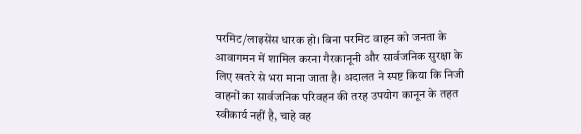परमिट/लाइसेंस धारक हो। बिना परमिट वाहन को जनता के आवागमन में शामिल करना गैरकानूनी और सार्वजनिक सुरक्षा के लिए खतरे से भरा माना जाता है। अदालत ने स्पष्ट किया कि निजी वाहनों का सार्वजनिक परिवहन की तरह उपयोग कानून के तहत स्वीकार्य नहीं है, चाहे वह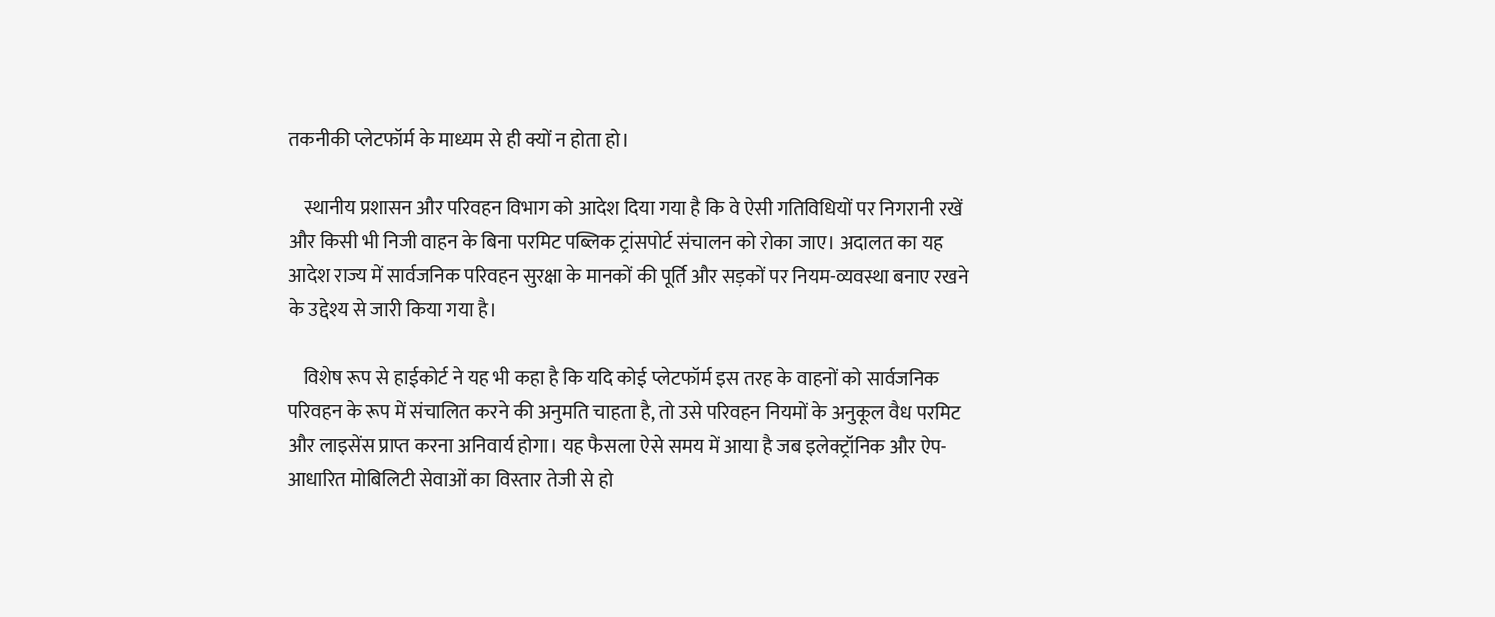तकनीकी प्लेटफॉर्म के माध्यम से ही क्यों न होता हो।

    स्थानीय प्रशासन और परिवहन विभाग को आदेश दिया गया है कि वे ऐसी गतिविधियों पर निगरानी रखें और किसी भी निजी वाहन के बिना परमिट पब्लिक ट्रांसपोर्ट संचालन को रोका जाए। अदालत का यह आदेश राज्य में सार्वजनिक परिवहन सुरक्षा के मानकों की पूर्ति और सड़कों पर नियम-व्यवस्था बनाए रखने के उद्देश्य से जारी किया गया है।

    विशेष रूप से हाईकोर्ट ने यह भी कहा है कि यदि कोई प्लेटफॉर्म इस तरह के वाहनों को सार्वजनिक परिवहन के रूप में संचालित करने की अनुमति चाहता है, तो उसे परिवहन नियमों के अनुकूल वैध परमिट और लाइसेंस प्राप्त करना अनिवार्य होगा। यह फैसला ऐसे समय में आया है जब इलेक्ट्रॉनिक और ऐप-आधारित मोबिलिटी सेवाओं का विस्तार तेजी से हो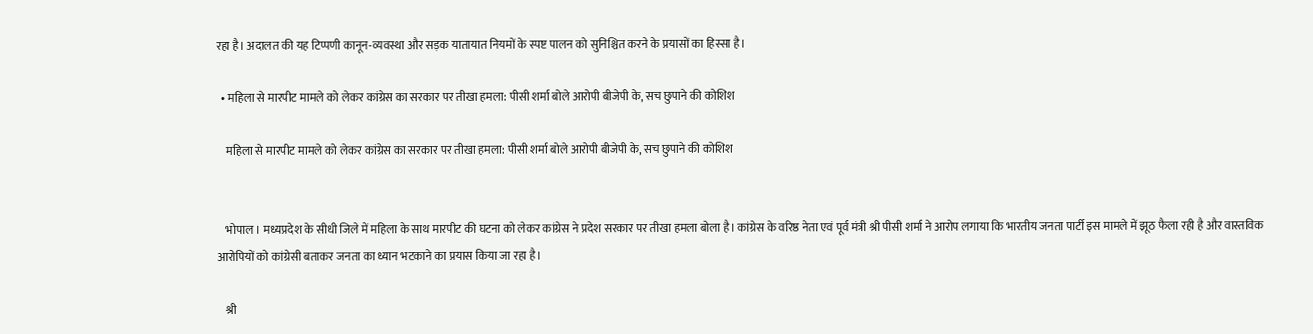रहा है। अदालत की यह टिप्पणी कानून-व्यवस्था और सड़क यातायात नियमों के स्पष्ट पालन को सुनिश्चित करने के प्रयासों का हिस्सा है।

  • महिला से मारपीट मामले को लेकर कांग्रेस का सरकार पर तीखा हमला: पीसी शर्मा बोले आरोपी बीजेपी के, सच छुपाने की कोशिश

    महिला से मारपीट मामले को लेकर कांग्रेस का सरकार पर तीखा हमला: पीसी शर्मा बोले आरोपी बीजेपी के, सच छुपाने की कोशिश


    भोपाल । मध्यप्रदेश के सीधी जिले में महिला के साथ मारपीट की घटना को लेकर कांग्रेस ने प्रदेश सरकार पर तीखा हमला बोला है। कांग्रेस के वरिष्ठ नेता एवं पूर्व मंत्री श्री पीसी शर्मा ने आरोप लगाया कि भारतीय जनता पार्टी इस मामले में झूठ फैला रही है और वास्तविक आरोपियों को कांग्रेसी बताकर जनता का ध्यान भटकाने का प्रयास किया जा रहा है।

    श्री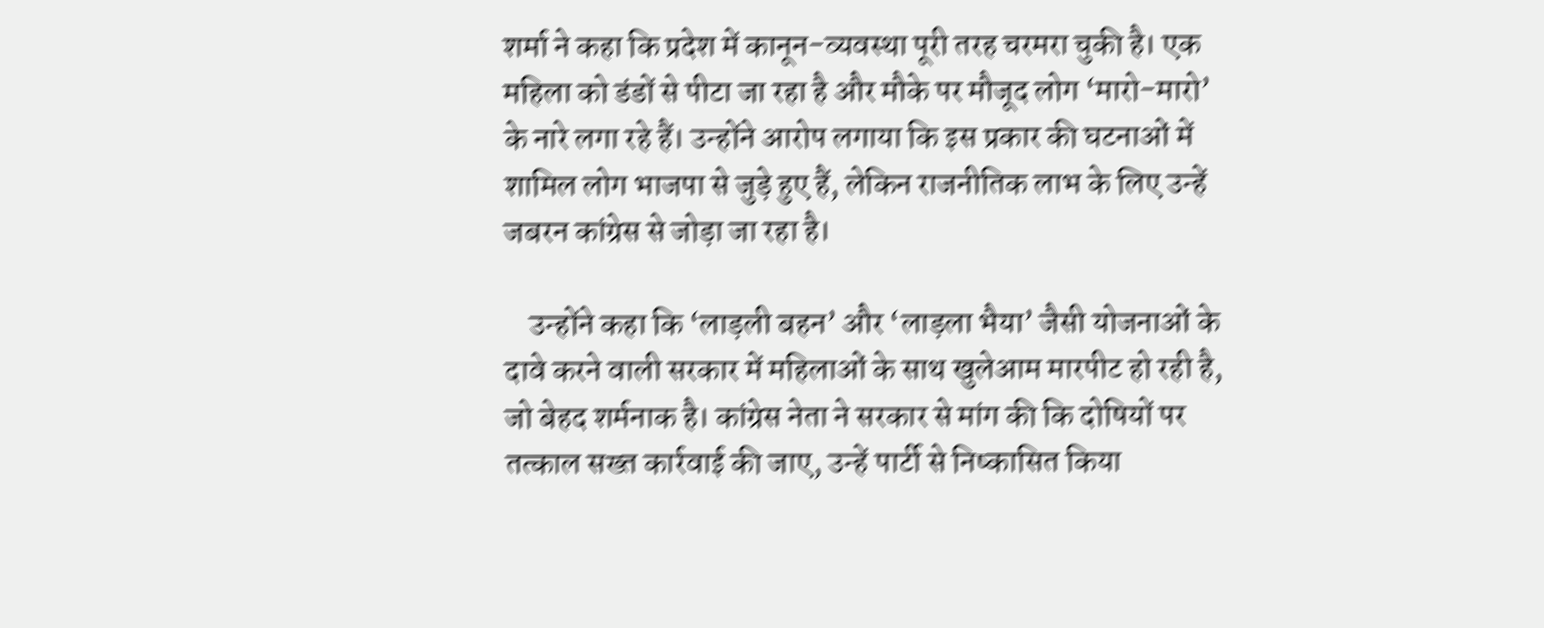शर्मा ने कहा कि प्रदेश में कानून-व्यवस्था पूरी तरह चरमरा चुकी है। एक महिला को डंडों से पीटा जा रहा है और मौके पर मौजूद लोग ‘मारो-मारो’ के नारे लगा रहे हैं। उन्होंने आरोप लगाया कि इस प्रकार की घटनाओं में शामिल लोग भाजपा से जुड़े हुए हैं, लेकिन राजनीतिक लाभ के लिए उन्हें जबरन कांग्रेस से जोड़ा जा रहा है।

    उन्होंने कहा कि ‘लाड़ली बहन’ और ‘लाड़ला भैया’ जैसी योजनाओं के दावे करने वाली सरकार में महिलाओं के साथ खुलेआम मारपीट हो रही है, जो बेहद शर्मनाक है। कांग्रेस नेता ने सरकार से मांग की कि दोषियों पर तत्काल सख्त कार्रवाई की जाए, उन्हें पार्टी से निष्कासित किया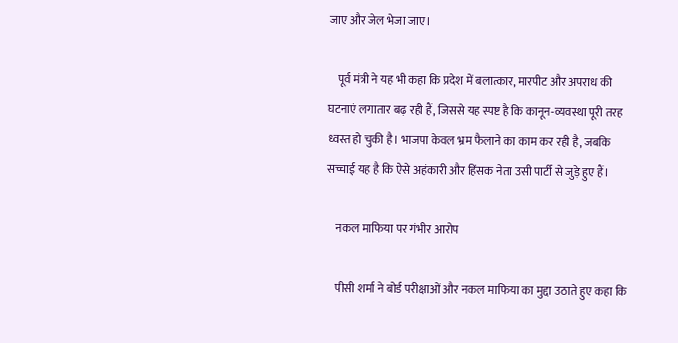जाए और जेल भेजा जाए।

    पूर्व मंत्री ने यह भी कहा कि प्रदेश में बलात्कार, मारपीट और अपराध की घटनाएं लगातार बढ़ रही हैं, जिससे यह स्पष्ट है कि कानून-व्यवस्था पूरी तरह ध्वस्त हो चुकी है। भाजपा केवल भ्रम फैलाने का काम कर रही है, जबकि सच्चाई यह है कि ऐसे अहंकारी और हिंसक नेता उसी पार्टी से जुड़े हुए हैं।

    नकल माफिया पर गंभीर आरोप

    पीसी शर्मा ने बोर्ड परीक्षाओं और नकल माफिया का मुद्दा उठाते हुए कहा कि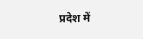प्रदेश में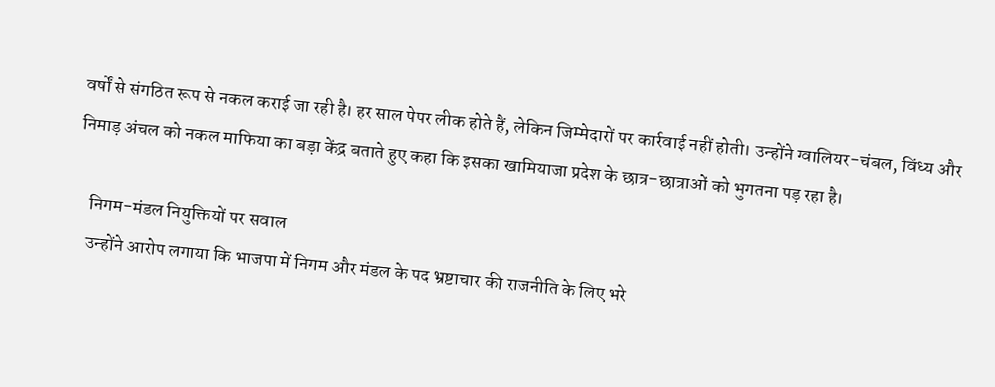वर्षों से संगठित रूप से नकल कराई जा रही है। हर साल पेपर लीक होते हैं, लेकिन जिम्मेदारों पर कार्रवाई नहीं होती। उन्होंने ग्वालियर-चंबल, विंध्य और निमाड़ अंचल को नकल माफिया का बड़ा केंद्र बताते हुए कहा कि इसका खामियाजा प्रदेश के छात्र-छात्राओं को भुगतना पड़ रहा है।

    निगम-मंडल नियुक्तियों पर सवाल
    उन्होंने आरोप लगाया कि भाजपा में निगम और मंडल के पद भ्रष्टाचार की राजनीति के लिए भरे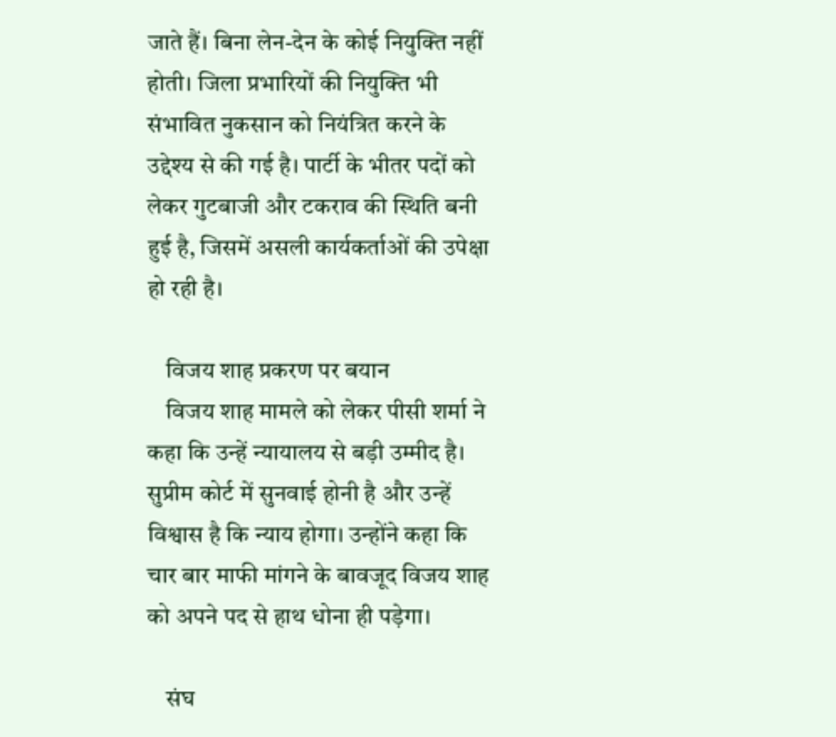जाते हैं। बिना लेन-देन के कोई नियुक्ति नहीं होती। जिला प्रभारियों की नियुक्ति भी संभावित नुकसान को नियंत्रित करने के उद्देश्य से की गई है। पार्टी के भीतर पदों को लेकर गुटबाजी और टकराव की स्थिति बनी हुई है, जिसमें असली कार्यकर्ताओं की उपेक्षा हो रही है।

    विजय शाह प्रकरण पर बयान
    विजय शाह मामले को लेकर पीसी शर्मा ने कहा कि उन्हें न्यायालय से बड़ी उम्मीद है। सुप्रीम कोर्ट में सुनवाई होनी है और उन्हें विश्वास है कि न्याय होगा। उन्होंने कहा कि चार बार माफी मांगने के बावजूद विजय शाह को अपने पद से हाथ धोना ही पड़ेगा।

    संघ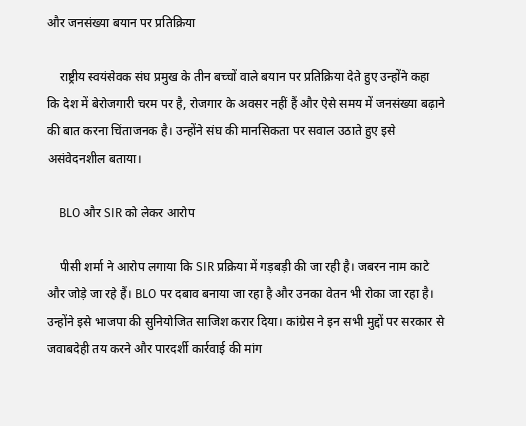और जनसंख्या बयान पर प्रतिक्रिया

    राष्ट्रीय स्वयंसेवक संघ प्रमुख के तीन बच्चों वाले बयान पर प्रतिक्रिया देते हुए उन्होंने कहा कि देश में बेरोजगारी चरम पर है, रोजगार के अवसर नहीं हैं और ऐसे समय में जनसंख्या बढ़ाने की बात करना चिंताजनक है। उन्होंने संघ की मानसिकता पर सवाल उठाते हुए इसे असंवेदनशील बताया।

    BLO और SIR को लेकर आरोप

    पीसी शर्मा ने आरोप लगाया कि SIR प्रक्रिया में गड़बड़ी की जा रही है। जबरन नाम काटे और जोड़े जा रहे हैं। BLO पर दबाव बनाया जा रहा है और उनका वेतन भी रोका जा रहा है। उन्होंने इसे भाजपा की सुनियोजित साजिश करार दिया। कांग्रेस ने इन सभी मुद्दों पर सरकार से जवाबदेही तय करने और पारदर्शी कार्रवाई की मांग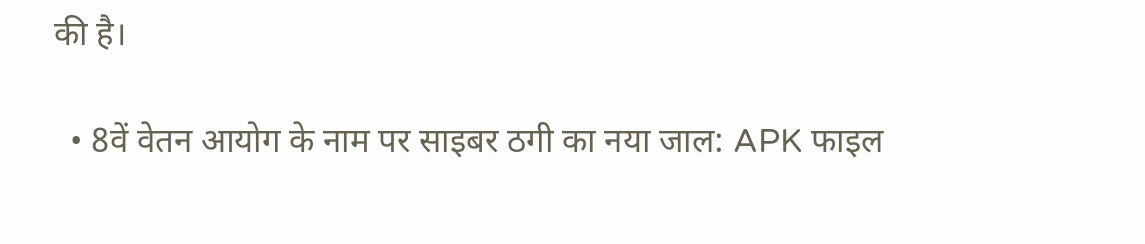की है।

  • 8वें वेतन आयोग के नाम पर साइबर ठगी का नया जाल: APK फाइल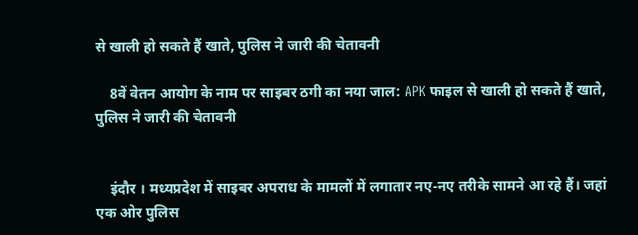से खाली हो सकते हैं खाते, पुलिस ने जारी की चेतावनी

    8वें वेतन आयोग के नाम पर साइबर ठगी का नया जाल: APK फाइल से खाली हो सकते हैं खाते, पुलिस ने जारी की चेतावनी


    इंदौर । मध्यप्रदेश में साइबर अपराध के मामलों में लगातार नए-नए तरीके सामने आ रहे हैं। जहां एक ओर पुलिस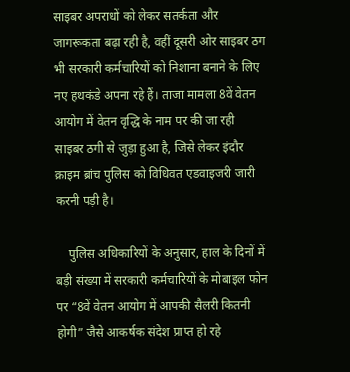साइबर अपराधों को लेकर सतर्कता और जागरूकता बढ़ा रही है, वहीं दूसरी ओर साइबर ठग भी सरकारी कर्मचारियों को निशाना बनाने के लिए नए हथकंडे अपना रहे हैं। ताजा मामला 8वें वेतन आयोग में वेतन वृद्धि के नाम पर की जा रही साइबर ठगी से जुड़ा हुआ है, जिसे लेकर इंदौर क्राइम ब्रांच पुलिस को विधिवत एडवाइजरी जारी करनी पड़ी है।

    पुलिस अधिकारियों के अनुसार, हाल के दिनों में बड़ी संख्या में सरकारी कर्मचारियों के मोबाइल फोन पर “8वें वेतन आयोग में आपकी सैलरी कितनी होगी” जैसे आकर्षक संदेश प्राप्त हो रहे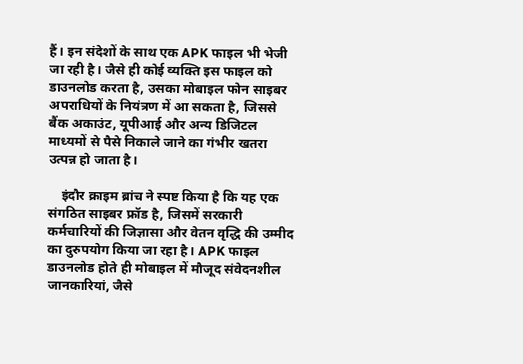हैं। इन संदेशों के साथ एक APK फाइल भी भेजी जा रही है। जैसे ही कोई व्यक्ति इस फाइल को डाउनलोड करता है, उसका मोबाइल फोन साइबर अपराधियों के नियंत्रण में आ सकता है, जिससे बैंक अकाउंट, यूपीआई और अन्य डिजिटल माध्यमों से पैसे निकाले जाने का गंभीर खतरा उत्पन्न हो जाता है।

    इंदौर क्राइम ब्रांच ने स्पष्ट किया है कि यह एक संगठित साइबर फ्रॉड है, जिसमें सरकारी कर्मचारियों की जिज्ञासा और वेतन वृद्धि की उम्मीद का दुरुपयोग किया जा रहा है। APK फाइल डाउनलोड होते ही मोबाइल में मौजूद संवेदनशील जानकारियां, जैसे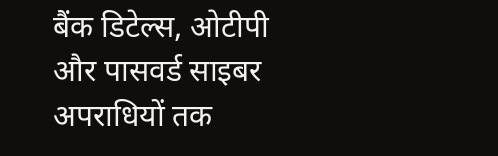बैंक डिटेल्स, ओटीपी और पासवर्ड साइबर अपराधियों तक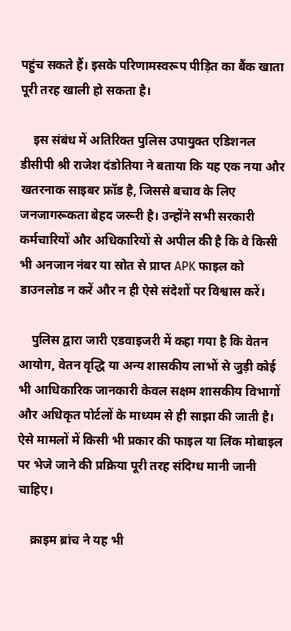पहुंच सकते हैं। इसके परिणामस्वरूप पीड़ित का बैंक खाता पूरी तरह खाली हो सकता है।

    इस संबंध में अतिरिक्त पुलिस उपायुक्त एडिशनल डीसीपी श्री राजेश दंडोतिया ने बताया कि यह एक नया और खतरनाक साइबर फ्रॉड है, जिससे बचाव के लिए जनजागरूकता बेहद जरूरी है। उन्होंने सभी सरकारी कर्मचारियों और अधिकारियों से अपील की है कि वे किसी भी अनजान नंबर या स्रोत से प्राप्त APK फाइल को डाउनलोड न करें और न ही ऐसे संदेशों पर विश्वास करें।

    पुलिस द्वारा जारी एडवाइजरी में कहा गया है कि वेतन आयोग, वेतन वृद्धि या अन्य शासकीय लाभों से जुड़ी कोई भी आधिकारिक जानकारी केवल सक्षम शासकीय विभागों और अधिकृत पोर्टलों के माध्यम से ही साझा की जाती है। ऐसे मामलों में किसी भी प्रकार की फाइल या लिंक मोबाइल पर भेजे जाने की प्रक्रिया पूरी तरह संदिग्ध मानी जानी चाहिए।

    क्राइम ब्रांच ने यह भी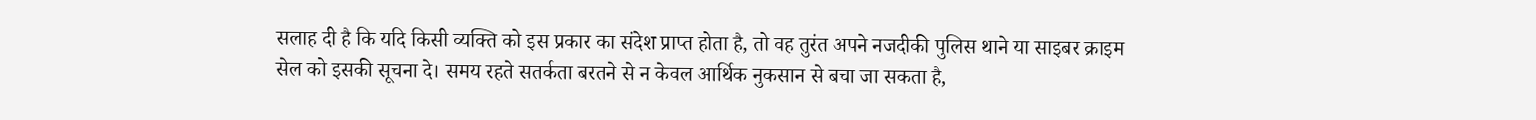सलाह दी है कि यदि किसी व्यक्ति को इस प्रकार का संदेश प्राप्त होता है, तो वह तुरंत अपने नजदीकी पुलिस थाने या साइबर क्राइम सेल को इसकी सूचना दे। समय रहते सतर्कता बरतने से न केवल आर्थिक नुकसान से बचा जा सकता है,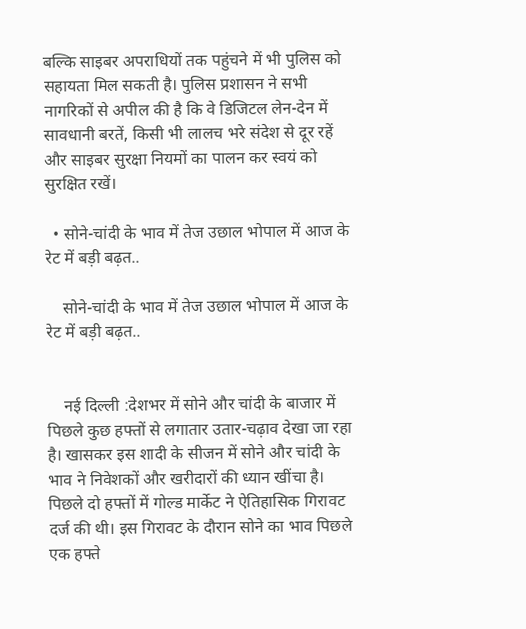बल्कि साइबर अपराधियों तक पहुंचने में भी पुलिस को सहायता मिल सकती है। पुलिस प्रशासन ने सभी नागरिकों से अपील की है कि वे डिजिटल लेन-देन में सावधानी बरतें, किसी भी लालच भरे संदेश से दूर रहें और साइबर सुरक्षा नियमों का पालन कर स्वयं को सुरक्षित रखें।

  • सोने-चांदी के भाव में तेज उछाल भोपाल में आज के रेट में बड़ी बढ़त..

    सोने-चांदी के भाव में तेज उछाल भोपाल में आज के रेट में बड़ी बढ़त..


    नई दिल्ली :देशभर में सोने और चांदी के बाजार में पिछले कुछ हफ्तों से लगातार उतार-चढ़ाव देखा जा रहा है। खासकर इस शादी के सीजन में सोने और चांदी के भाव ने निवेशकों और खरीदारों की ध्यान खींचा है। पिछले दो हफ्तों में गोल्ड मार्केट ने ऐतिहासिक गिरावट दर्ज की थी। इस गिरावट के दौरान सोने का भाव पिछले एक हफ्ते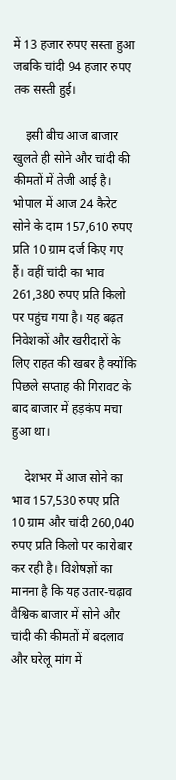में 13 हजार रुपए सस्ता हुआ जबकि चांदी 94 हजार रुपए तक सस्ती हुई।

    इसी बीच आज बाजार खुलते ही सोने और चांदी की कीमतों में तेजी आई है। भोपाल में आज 24 कैरेट सोने के दाम 157,610 रुपए प्रति 10 ग्राम दर्ज किए गए हैं। वहीं चांदी का भाव 261,380 रुपए प्रति किलो पर पहुंच गया है। यह बढ़त निवेशकों और खरीदारों के लिए राहत की खबर है क्योंकि पिछले सप्ताह की गिरावट के बाद बाजार में हड़कंप मचा हुआ था।

    देशभर में आज सोने का भाव 157,530 रुपए प्रति 10 ग्राम और चांदी 260,040 रुपए प्रति किलो पर कारोबार कर रही है। विशेषज्ञों का मानना है कि यह उतार-चढ़ाव वैश्विक बाजार में सोने और चांदी की कीमतों में बदलाव और घरेलू मांग में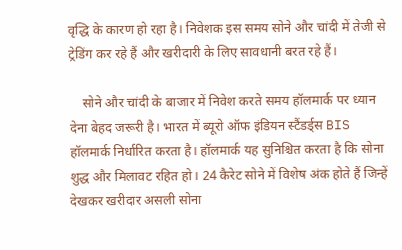वृद्धि के कारण हो रहा है। निवेशक इस समय सोने और चांदी में तेजी से ट्रेडिंग कर रहे हैं और खरीदारी के लिए सावधानी बरत रहे हैं।

    सोने और चांदी के बाजार में निवेश करते समय हॉलमार्क पर ध्यान देना बेहद जरूरी है। भारत में ब्यूरो ऑफ इंडियन स्टैंडर्ड्स BIS हॉलमार्क निर्धारित करता है। हॉलमार्क यह सुनिश्चित करता है कि सोना शुद्ध और मिलावट रहित हो। 24 कैरेट सोने में विशेष अंक होते हैं जिन्हें देखकर खरीदार असली सोना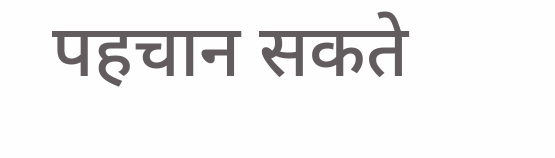पहचान सकते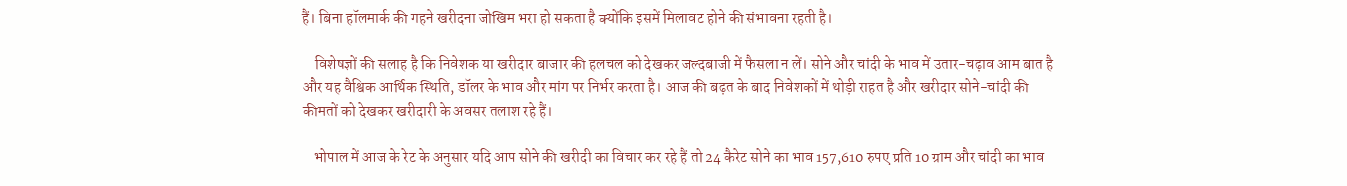हैं। बिना हॉलमार्क की गहने खरीदना जोखिम भरा हो सकता है क्योंकि इसमें मिलावट होने की संभावना रहती है।

    विशेषज्ञों की सलाह है कि निवेशक या खरीदार बाजार की हलचल को देखकर जल्दबाजी में फैसला न लें। सोने और चांदी के भाव में उतार-चढ़ाव आम बात है और यह वैश्विक आर्थिक स्थिति, डॉलर के भाव और मांग पर निर्भर करता है। आज की बढ़त के बाद निवेशकों में थोड़ी राहत है और खरीदार सोने-चांदी की कीमतों को देखकर खरीदारी के अवसर तलाश रहे हैं।

    भोपाल में आज के रेट के अनुसार यदि आप सोने की खरीदी का विचार कर रहे हैं तो 24 कैरेट सोने का भाव 157,610 रुपए प्रति 10 ग्राम और चांदी का भाव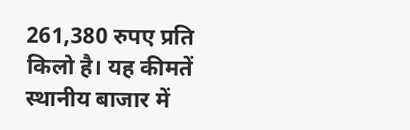261,380 रुपए प्रति किलो है। यह कीमतें स्थानीय बाजार में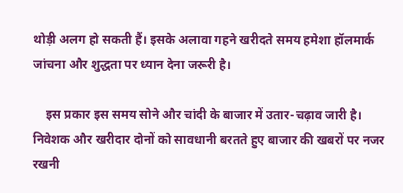थोड़ी अलग हो सकती हैं। इसके अलावा गहने खरीदते समय हमेशा हॉलमार्क जांचना और शुद्धता पर ध्यान देना जरूरी है।

    इस प्रकार इस समय सोने और चांदी के बाजार में उतार-चढ़ाव जारी है। निवेशक और खरीदार दोनों को सावधानी बरतते हुए बाजार की खबरों पर नजर रखनी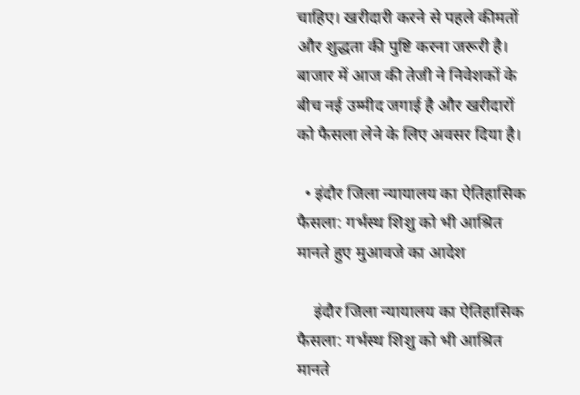चाहिए। खरीदारी करने से पहले कीमतों और शुद्धता की पुष्टि करना जरूरी है। बाजार में आज की तेजी ने निवेशकों के बीच नई उम्मीद जगाई है और खरीदारों को फैसला लेने के लिए अवसर दिया है।

  • इंदौर जिला न्यायालय का ऐतिहासिक फैसला: गर्भस्थ शिशु को भी आश्रित मानते हुए मुआवजे का आदेश

    इंदौर जिला न्यायालय का ऐतिहासिक फैसला: गर्भस्थ शिशु को भी आश्रित मानते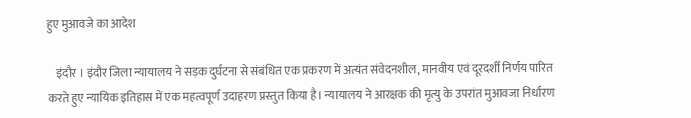हुए मुआवजे का आदेश

    इंदौर । इंदौर जिला न्यायालय ने सड़क दुर्घटना से संबंधित एक प्रकरण में अत्यंत संवेदनशील, मानवीय एवं दूरदर्शी निर्णय पारित करते हुए न्यायिक इतिहास में एक महत्वपूर्ण उदाहरण प्रस्तुत किया है। न्यायालय ने आरक्षक की मृत्यु के उपरांत मुआवजा निर्धारण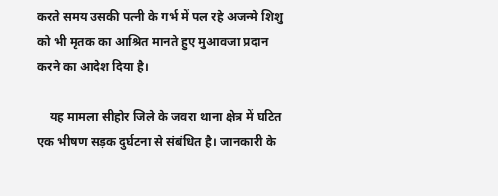करते समय उसकी पत्नी के गर्भ में पल रहे अजन्मे शिशु को भी मृतक का आश्रित मानते हुए मुआवजा प्रदान करने का आदेश दिया है।

    यह मामला सीहोर जिले के जवरा थाना क्षेत्र में घटित एक भीषण सड़क दुर्घटना से संबंधित है। जानकारी के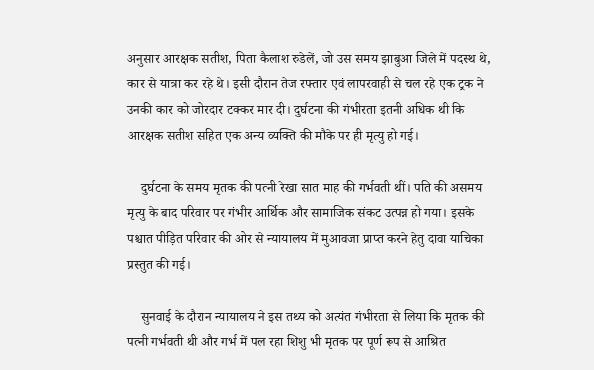अनुसार आरक्षक सतीश, पिता कैलाश रुडेलें, जो उस समय झाबुआ जिले में पदस्थ थे, कार से यात्रा कर रहे थे। इसी दौरान तेज रफ्तार एवं लापरवाही से चल रहे एक ट्रक ने उनकी कार को जोरदार टक्कर मार दी। दुर्घटना की गंभीरता इतनी अधिक थी कि आरक्षक सतीश सहित एक अन्य व्यक्ति की मौके पर ही मृत्यु हो गई।

    दुर्घटना के समय मृतक की पत्नी रेखा सात माह की गर्भवती थीं। पति की असमय मृत्यु के बाद परिवार पर गंभीर आर्थिक और सामाजिक संकट उत्पन्न हो गया। इसके पश्चात पीड़ित परिवार की ओर से न्यायालय में मुआवजा प्राप्त करने हेतु दावा याचिका प्रस्तुत की गई।

    सुनवाई के दौरान न्यायालय ने इस तथ्य को अत्यंत गंभीरता से लिया कि मृतक की पत्नी गर्भवती थी और गर्भ में पल रहा शिशु भी मृतक पर पूर्ण रूप से आश्रित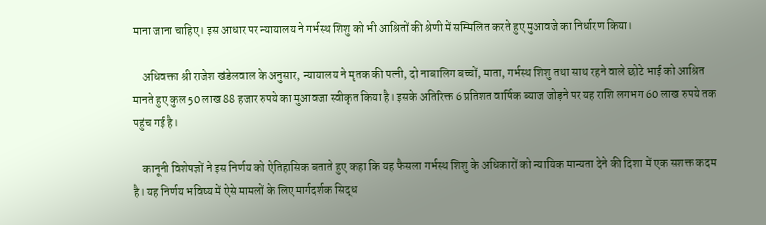माना जाना चाहिए। इस आधार पर न्यायालय ने गर्भस्थ शिशु को भी आश्रितों की श्रेणी में सम्मिलित करते हुए मुआवजे का निर्धारण किया।

    अधिवक्ता श्री राजेश खंडेलवाल के अनुसार, न्यायालय ने मृतक की पत्नी, दो नाबालिग बच्चों, माता, गर्भस्थ शिशु तथा साथ रहने वाले छोटे भाई को आश्रित मानते हुए कुल 50 लाख 88 हजार रुपये का मुआवजा स्वीकृत किया है। इसके अतिरिक्त 6 प्रतिशत वार्षिक ब्याज जोड़ने पर यह राशि लगभग 60 लाख रुपये तक पहुंच गई है।

    कानूनी विशेषज्ञों ने इस निर्णय को ऐतिहासिक बताते हुए कहा कि यह फैसला गर्भस्थ शिशु के अधिकारों को न्यायिक मान्यता देने की दिशा में एक सशक्त कदम है। यह निर्णय भविष्य में ऐसे मामलों के लिए मार्गदर्शक सिद्ध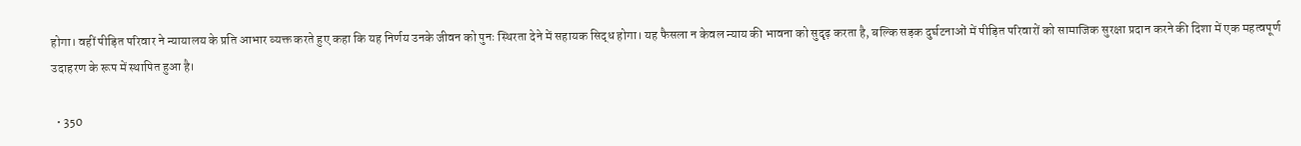होगा। वहीं पीड़ित परिवार ने न्यायालय के प्रति आभार व्यक्त करते हुए कहा कि यह निर्णय उनके जीवन को पुनः स्थिरता देने में सहायक सिद्ध होगा। यह फैसला न केवल न्याय की भावना को सुदृढ़ करता है, बल्कि सड़क दुर्घटनाओं में पीड़ित परिवारों को सामाजिक सुरक्षा प्रदान करने की दिशा में एक महत्वपूर्ण उदाहरण के रूप में स्थापित हुआ है।

  • 350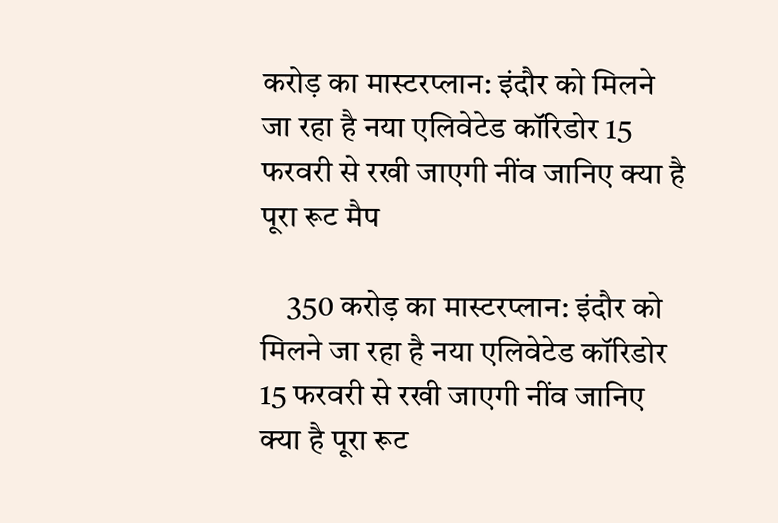करोड़ का मास्टरप्लान: इंदौर को मिलने जा रहा है नया एलिवेटेड कॉरिडोर 15 फरवरी से रखी जाएगी नींव जानिए क्या है पूरा रूट मैप

    350 करोड़ का मास्टरप्लान: इंदौर को मिलने जा रहा है नया एलिवेटेड कॉरिडोर 15 फरवरी से रखी जाएगी नींव जानिए क्या है पूरा रूट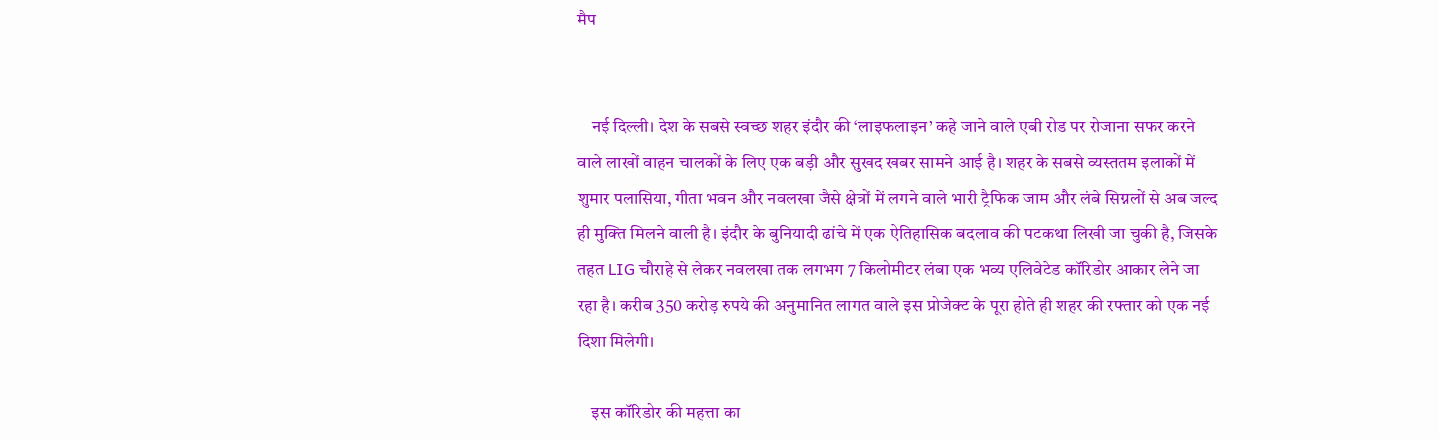मैप


    नई दिल्ली। देश के सबसे स्वच्छ शहर इंदौर की ‘लाइफलाइन’ कहे जाने वाले एबी रोड पर रोजाना सफर करने वाले लाखों वाहन चालकों के लिए एक बड़ी और सुखद खबर सामने आई है। शहर के सबसे व्यस्ततम इलाकों में शुमार पलासिया, गीता भवन और नवलखा जैसे क्षेत्रों में लगने वाले भारी ट्रैफिक जाम और लंबे सिग्नलों से अब जल्द ही मुक्ति मिलने वाली है। इंदौर के बुनियादी ढांचे में एक ऐतिहासिक बदलाव की पटकथा लिखी जा चुकी है, जिसके तहत LIG चौराहे से लेकर नवलखा तक लगभग 7 किलोमीटर लंबा एक भव्य एलिवेटेड कॉरिडोर आकार लेने जा रहा है। करीब 350 करोड़ रुपये की अनुमानित लागत वाले इस प्रोजेक्ट के पूरा होते ही शहर की रफ्तार को एक नई दिशा मिलेगी।

    इस कॉरिडोर की महत्ता का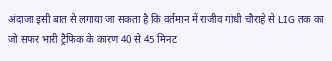अंदाजा इसी बात से लगाया जा सकता है कि वर्तमान में राजीव गांधी चौराहे से LIG तक का जो सफर भारी ट्रैफिक के कारण 40 से 45 मिनट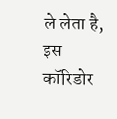ले लेता है, इस कॉरिडोर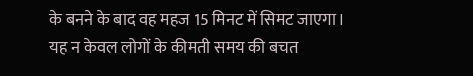के बनने के बाद वह महज 15 मिनट में सिमट जाएगा। यह न केवल लोगों के कीमती समय की बचत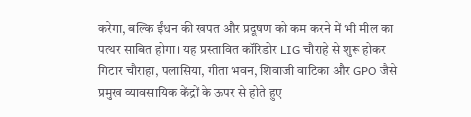करेगा, बल्कि ईंधन की खपत और प्रदूषण को कम करने में भी मील का पत्थर साबित होगा। यह प्रस्तावित कॉरिडोर LIG चौराहे से शुरू होकर गिटार चौराहा, पलासिया, गीता भवन, शिवाजी वाटिका और GPO जैसे प्रमुख व्यावसायिक केंद्रों के ऊपर से होते हुए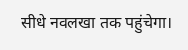सीधे नवलखा तक पहुंचेगा।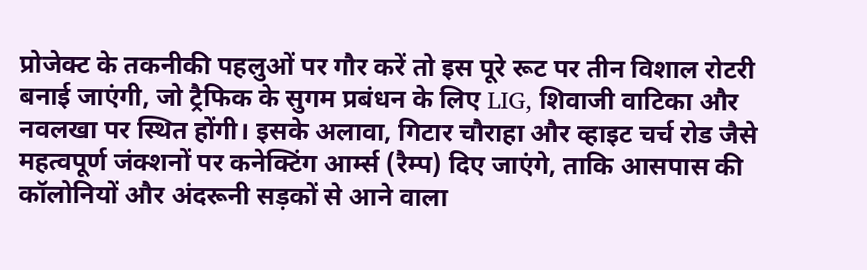प्रोजेक्ट के तकनीकी पहलुओं पर गौर करें तो इस पूरे रूट पर तीन विशाल रोटरी बनाई जाएंगी, जो ट्रैफिक के सुगम प्रबंधन के लिए LIG, शिवाजी वाटिका और नवलखा पर स्थित होंगी। इसके अलावा, गिटार चौराहा और व्हाइट चर्च रोड जैसे महत्वपूर्ण जंक्शनों पर कनेक्टिंग आर्म्स (रैम्प) दिए जाएंगे, ताकि आसपास की कॉलोनियों और अंदरूनी सड़कों से आने वाला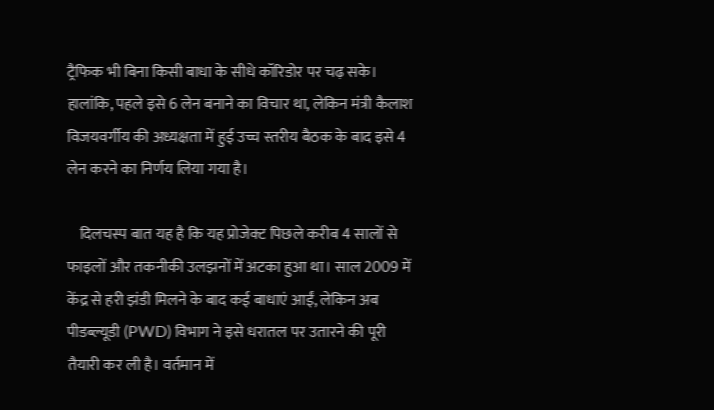ट्रैफिक भी बिना किसी बाधा के सीधे कॉरिडोर पर चढ़ सके। हालांकि, पहले इसे 6 लेन बनाने का विचार था, लेकिन मंत्री कैलाश विजयवर्गीय की अध्यक्षता में हुई उच्च स्तरीय बैठक के बाद इसे 4 लेन करने का निर्णय लिया गया है।

    दिलचस्प बात यह है कि यह प्रोजेक्ट पिछले करीब 4 सालों से फाइलों और तकनीकी उलझनों में अटका हुआ था। साल 2009 में केंद्र से हरी झंडी मिलने के बाद कई बाधाएं आईं, लेकिन अब पीडब्ल्यूडी (PWD) विभाग ने इसे धरातल पर उतारने की पूरी तैयारी कर ली है। वर्तमान में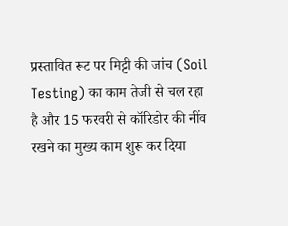प्रस्तावित रूट पर मिट्टी की जांच (Soil Testing) का काम तेजी से चल रहा है और 15 फरवरी से कॉरिडोर की नींव रखने का मुख्य काम शुरू कर दिया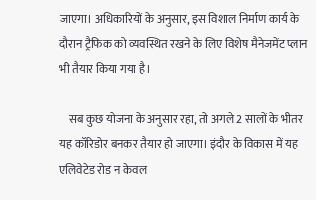जाएगा। अधिकारियों के अनुसार, इस विशाल निर्माण कार्य के दौरान ट्रैफिक को व्यवस्थित रखने के लिए विशेष मैनेजमेंट प्लान भी तैयार किया गया है।

    सब कुछ योजना के अनुसार रहा, तो अगले 2 सालों के भीतर यह कॉरिडोर बनकर तैयार हो जाएगा। इंदौर के विकास में यह एलिवेटेड रोड न केवल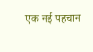एक नई पहचान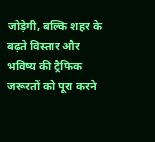जोड़ेगी, बल्कि शहर के बढ़ते विस्तार और भविष्य की ट्रैफिक जरूरतों को पूरा करने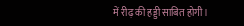में रीढ़ की हड्डी साबित होगी।